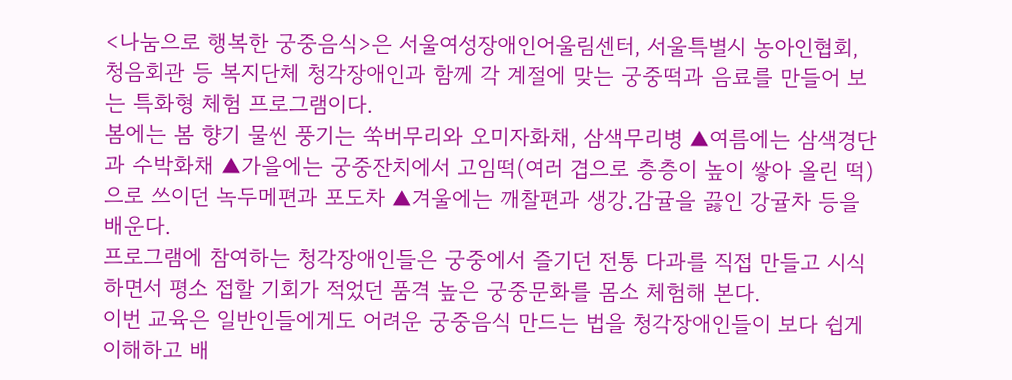<나눔으로 행복한 궁중음식>은 서울여성장애인어울림센터, 서울특별시 농아인협회, 청음회관 등 복지단체 청각장애인과 함께 각 계절에 맞는 궁중떡과 음료를 만들어 보는 특화형 체험 프로그램이다.
봄에는 봄 향기 물씬 풍기는 쑥버무리와 오미자화채, 삼색무리병 ▲여름에는 삼색경단과 수박화채 ▲가을에는 궁중잔치에서 고임떡(여러 겹으로 층층이 높이 쌓아 올린 떡)으로 쓰이던 녹두메편과 포도차 ▲겨울에는 깨찰편과 생강․감귤을 끓인 강귤차 등을 배운다.
프로그램에 참여하는 청각장애인들은 궁중에서 즐기던 전통 다과를 직접 만들고 시식하면서 평소 접할 기회가 적었던 품격 높은 궁중문화를 몸소 체험해 본다.
이번 교육은 일반인들에게도 어려운 궁중음식 만드는 법을 청각장애인들이 보다 쉽게 이해하고 배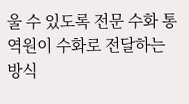울 수 있도록 전문 수화 통역원이 수화로 전달하는 방식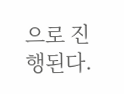으로 진행된다.